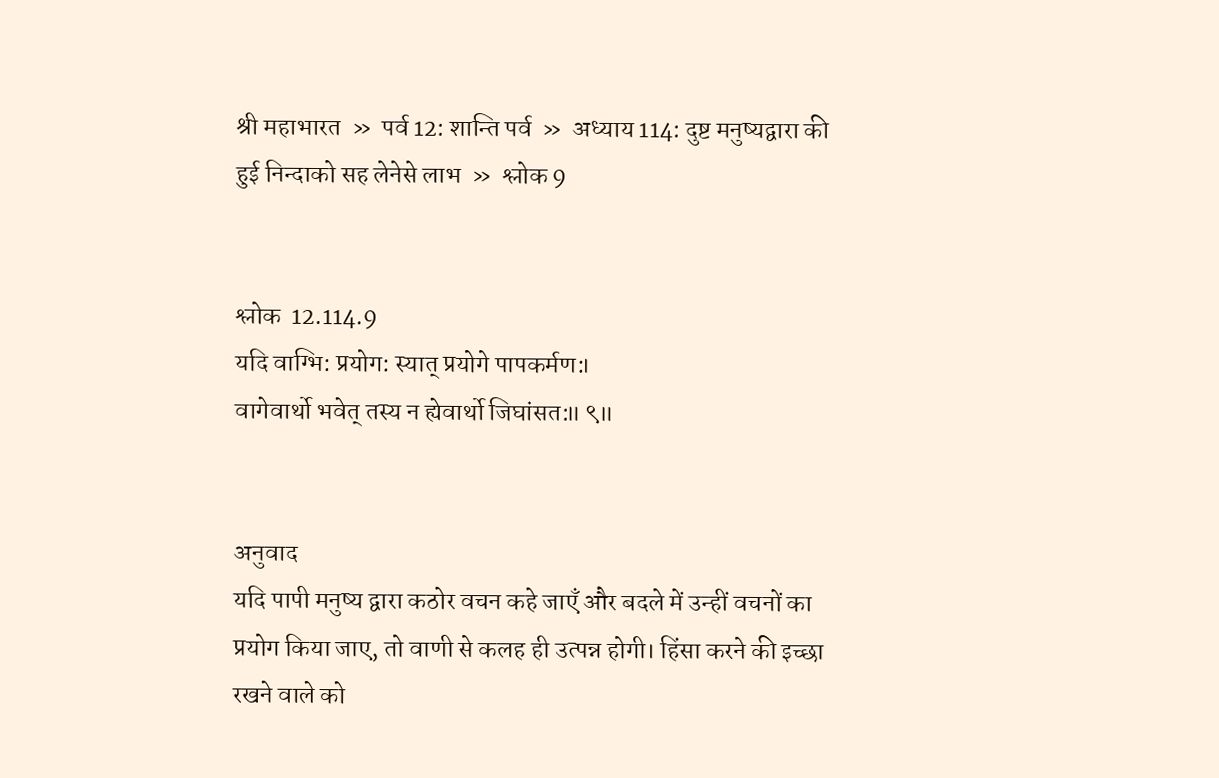श्री महाभारत  »  पर्व 12: शान्ति पर्व  »  अध्याय 114: दुष्ट मनुष्यद्वारा की हुई निन्दाको सह लेनेसे लाभ  »  श्लोक 9


श्लोक  12.114.9
यदि वाग्भि: प्रयोग: स्यात् प्रयोगे पापकर्मण:।
वागेवार्थो भवेत् तस्य न ह्येवार्थो जिघांसत:॥ ९॥


अनुवाद
यदि पापी मनुष्य द्वारा कठोर वचन कहे जाएँ और बदले में उन्हीं वचनों का प्रयोग किया जाए, तो वाणी से कलह ही उत्पन्न होगी। हिंसा करने की इच्छा रखने वाले को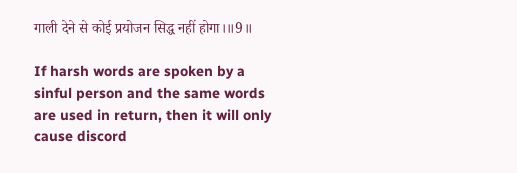गाली देने से कोई प्रयोजन सिद्ध नहीं होगा।॥9॥

If harsh words are spoken by a sinful person and the same words are used in return, then it will only cause discord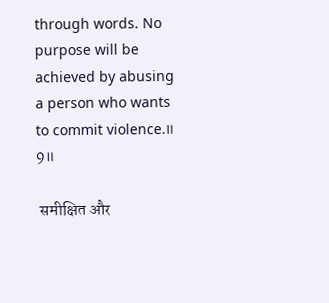through words. No purpose will be achieved by abusing a person who wants to commit violence.॥ 9॥

 समीक्षित और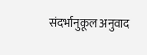संदर्भानुकूल अनुवाद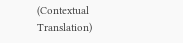(Contextual Translation)